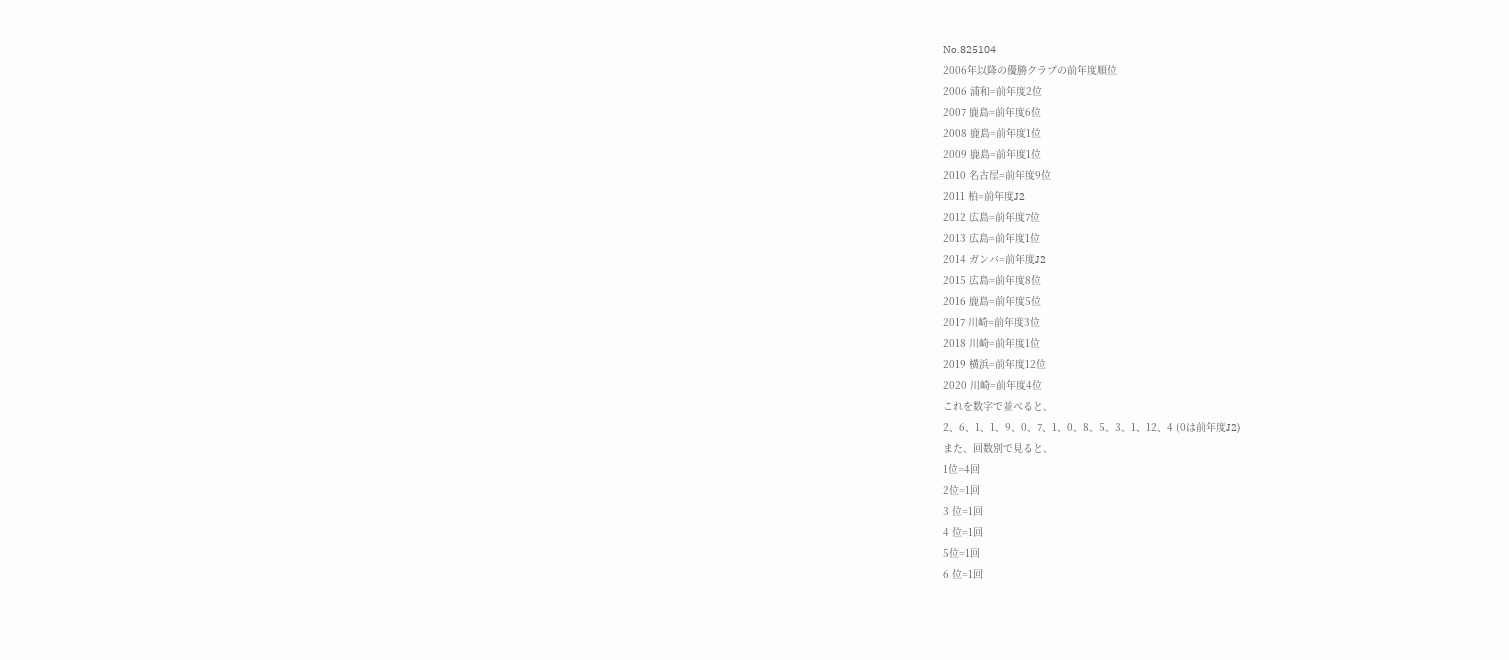No.825104
2006年以降の優勝クラブの前年度順位
2006 浦和=前年度2位
2007 鹿島=前年度6位
2008 鹿島=前年度1位
2009 鹿島=前年度1位
2010 名古屋=前年度9位
2011 柏=前年度J2
2012 広島=前年度7位
2013 広島=前年度1位
2014 ガンバ=前年度J2
2015 広島=前年度8位
2016 鹿島=前年度5位
2017 川崎=前年度3位
2018 川崎=前年度1位
2019 横浜=前年度12位
2020 川崎=前年度4位
これを数字で並べると、
2、6、1、1、9、0、7、1、0、8、5、3、1、12、4 (0は前年度J2)
また、回数別で見ると、
1位=4回
2位=1回
3 位=1回
4 位=1回
5位=1回
6 位=1回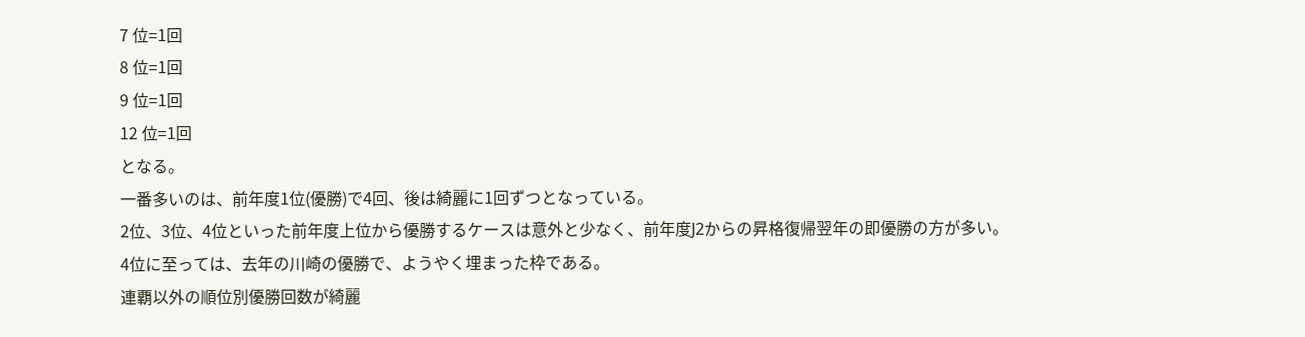7 位=1回
8 位=1回
9 位=1回
12 位=1回
となる。
一番多いのは、前年度1位(優勝)で4回、後は綺麗に1回ずつとなっている。
2位、3位、4位といった前年度上位から優勝するケースは意外と少なく、前年度J2からの昇格復帰翌年の即優勝の方が多い。
4位に至っては、去年の川崎の優勝で、ようやく埋まった枠である。
連覇以外の順位別優勝回数が綺麗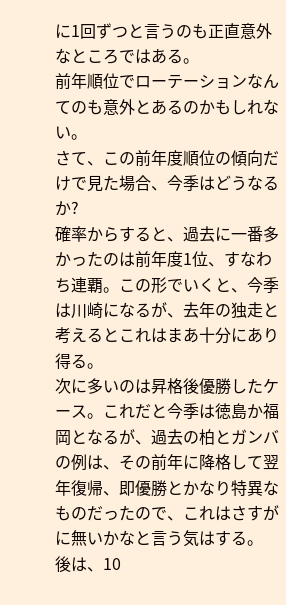に1回ずつと言うのも正直意外なところではある。
前年順位でローテーションなんてのも意外とあるのかもしれない。
さて、この前年度順位の傾向だけで見た場合、今季はどうなるか?
確率からすると、過去に一番多かったのは前年度1位、すなわち連覇。この形でいくと、今季は川崎になるが、去年の独走と考えるとこれはまあ十分にあり得る。
次に多いのは昇格後優勝したケース。これだと今季は徳島か福岡となるが、過去の柏とガンバの例は、その前年に降格して翌年復帰、即優勝とかなり特異なものだったので、これはさすがに無いかなと言う気はする。
後は、10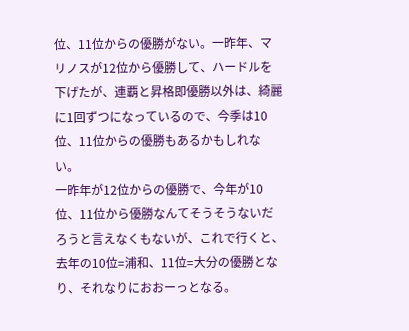位、11位からの優勝がない。一昨年、マリノスが12位から優勝して、ハードルを下げたが、連覇と昇格即優勝以外は、綺麗に1回ずつになっているので、今季は10位、11位からの優勝もあるかもしれない。
一昨年が12位からの優勝で、今年が10位、11位から優勝なんてそうそうないだろうと言えなくもないが、これで行くと、去年の10位=浦和、11位=大分の優勝となり、それなりにおおーっとなる。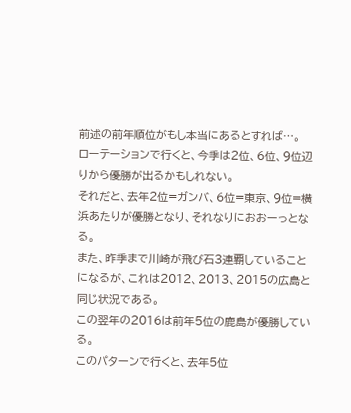前述の前年順位がもし本当にあるとすれば…。
ローテーションで行くと、今季は2位、6位、9位辺りから優勝が出るかもしれない。
それだと、去年2位=ガンバ、6位=東京、9位=横浜あたりが優勝となり、それなりにおおーっとなる。
また、昨季まで川崎が飛び石3連覇していることになるが、これは2012、2013、2015の広島と同じ状況である。
この翌年の2016は前年5位の鹿島が優勝している。
このパターンで行くと、去年5位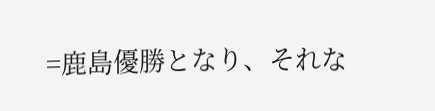=鹿島優勝となり、それな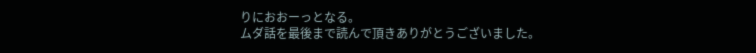りにおおーっとなる。
ムダ話を最後まで読んで頂きありがとうございました。